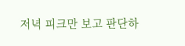저녁 피크만 보고 판단하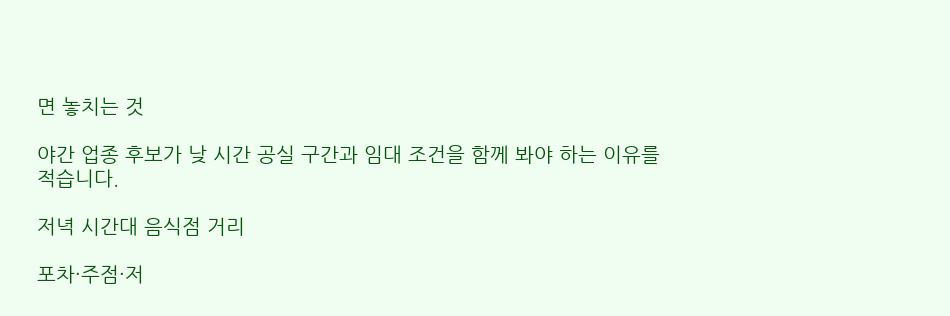면 놓치는 것

야간 업종 후보가 낮 시간 공실 구간과 임대 조건을 함께 봐야 하는 이유를 적습니다.

저녁 시간대 음식점 거리

포차·주점·저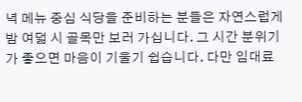녁 메뉴 중심 식당을 준비하는 분들은 자연스럽게 밤 여덟 시 골목만 보러 가십니다. 그 시간 분위기가 좋으면 마음이 기울기 쉽습니다. 다만 임대료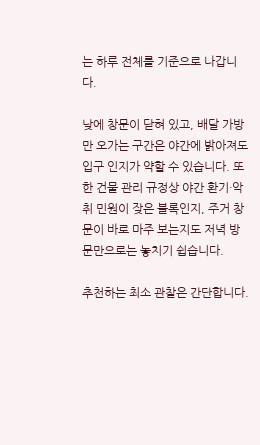는 하루 전체를 기준으로 나갑니다.

낮에 창문이 닫혀 있고, 배달 가방만 오가는 구간은 야간에 밝아져도 입구 인지가 약할 수 있습니다. 또한 건물 관리 규정상 야간 환기·악취 민원이 잦은 블록인지, 주거 창문이 바로 마주 보는지도 저녁 방문만으로는 놓치기 쉽습니다.

추천하는 최소 관찰은 간단합니다.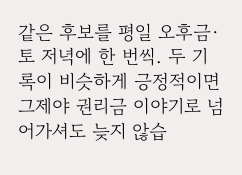같은 후보를 평일 오후금·토 저녁에 한 번씩. 두 기록이 비슷하게 긍정적이면 그제야 권리금 이야기로 넘어가셔도 늦지 않습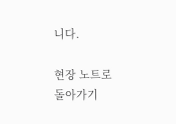니다.

현장 노트로 돌아가기